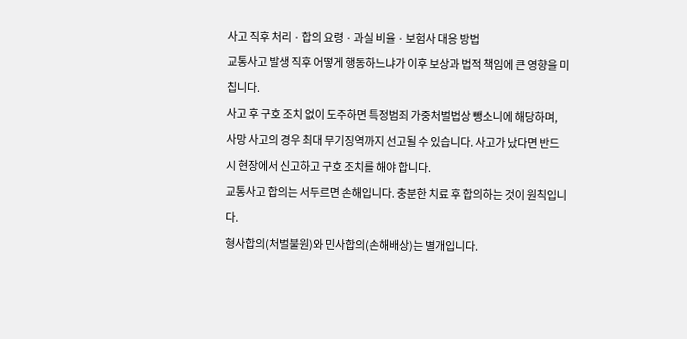사고 직후 처리 · 합의 요령 · 과실 비율 · 보험사 대응 방법
교통사고 발생 직후 어떻게 행동하느냐가 이후 보상과 법적 책임에 큰 영향을 미칩니다.
사고 후 구호 조치 없이 도주하면 특정범죄 가중처벌법상 뺑소니에 해당하며, 사망 사고의 경우 최대 무기징역까지 선고될 수 있습니다. 사고가 났다면 반드시 현장에서 신고하고 구호 조치를 해야 합니다.
교통사고 합의는 서두르면 손해입니다. 충분한 치료 후 합의하는 것이 원칙입니다.
형사합의(처벌불원)와 민사합의(손해배상)는 별개입니다.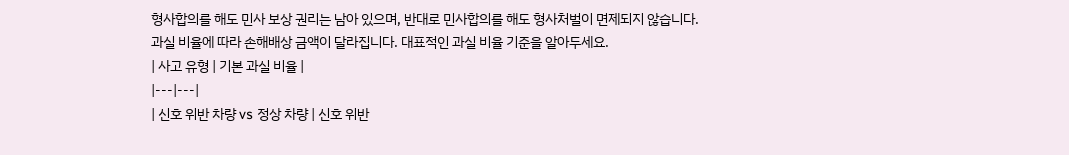형사합의를 해도 민사 보상 권리는 남아 있으며, 반대로 민사합의를 해도 형사처벌이 면제되지 않습니다.
과실 비율에 따라 손해배상 금액이 달라집니다. 대표적인 과실 비율 기준을 알아두세요.
| 사고 유형 | 기본 과실 비율 |
|---|---|
| 신호 위반 차량 vs 정상 차량 | 신호 위반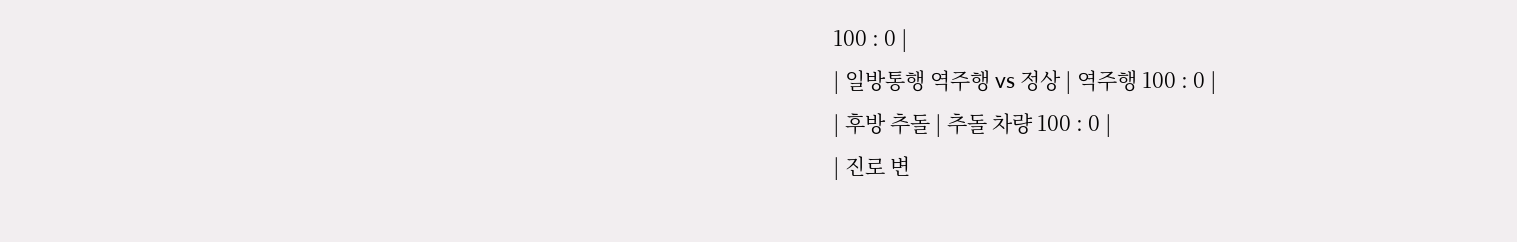100 : 0 |
| 일방통행 역주행 vs 정상 | 역주행 100 : 0 |
| 후방 추돌 | 추돌 차량 100 : 0 |
| 진로 변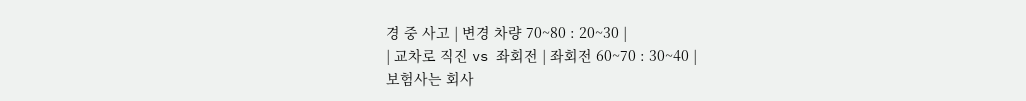경 중 사고 | 변경 차량 70~80 : 20~30 |
| 교차로 직진 vs 좌회전 | 좌회전 60~70 : 30~40 |
보험사는 회사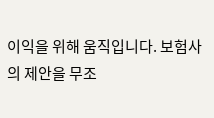이익을 위해 움직입니다. 보험사의 제안을 무조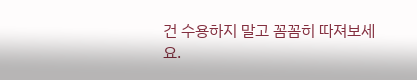건 수용하지 말고 꼼꼼히 따져보세요.